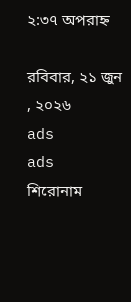২:৩৭ অপরাহ্ন

রবিবার, ২১ জুন , ২০২৬
ads
ads
শিরোনাম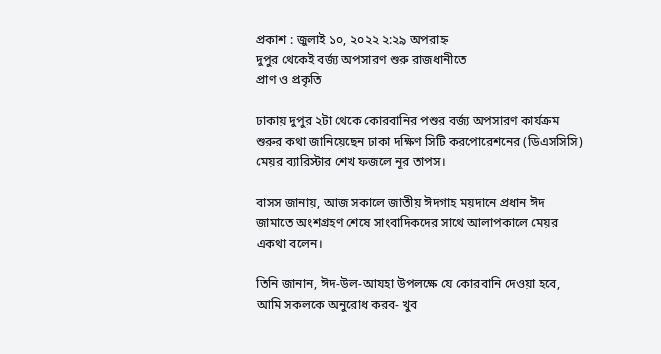প্রকাশ : জুলাই ১০, ২০২২ ২:২৯ অপরাহ্ন
দুপুর থেকেই বর্জ্য অপসারণ শুরু রাজধানীতে
প্রাণ ও প্রকৃতি

ঢাকায় দুপুর ২টা থেকে কোরবানির পশুর বর্জ্য অপসারণ কার্যক্রম শুরুর কথা জানিয়েছেন ঢাকা দক্ষিণ সিটি করপোরেশনের (ডিএসসিসি) মেয়র ব্যারিস্টার শেখ ফজলে নূর তাপস।

বাসস জানায়, আজ সকালে জাতীয় ঈদগাহ ময়দানে প্রধান ঈদ জামাতে অংশগ্রহণ শেষে সাংবাদিকদের সাথে আলাপকালে মেয়র একথা বলেন।

তিনি জানান, ঈদ-উল-আযহা উপলক্ষে যে কোরবানি দেওয়া হবে, আমি সকলকে অনুরোধ করব- খুব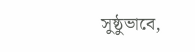সুষ্ঠুভাবে,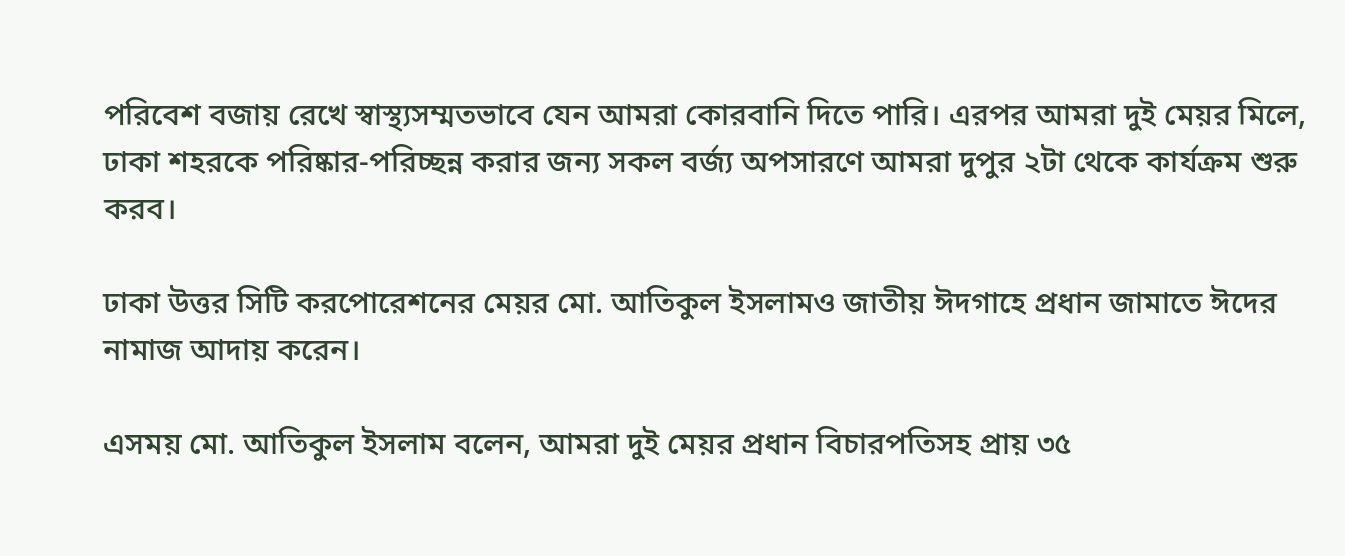পরিবেশ বজায় রেখে স্বাস্থ্যসম্মতভাবে যেন আমরা কোরবানি দিতে পারি। এরপর আমরা দুই মেয়র মিলে, ঢাকা শহরকে পরিষ্কার-পরিচ্ছন্ন করার জন্য সকল বর্জ্য অপসারণে আমরা দুপুর ২টা থেকে কার্যক্রম শুরু করব।

ঢাকা উত্তর সিটি করপোরেশনের মেয়র মো. আতিকুল ইসলামও জাতীয় ঈদগাহে প্রধান জামাতে ঈদের নামাজ আদায় করেন।

এসময় মো. আতিকুল ইসলাম বলেন, আমরা দুই মেয়র প্রধান বিচারপতিসহ প্রায় ৩৫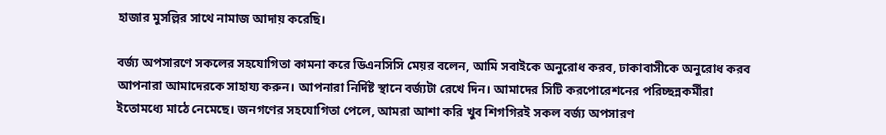হাজার মুসল্লির সাথে নামাজ আদায় করেছি।

বর্জ্য অপসারণে সকলের সহযোগিতা কামনা করে ডিএনসিসি মেয়র বলেন, আমি সবাইকে অনুরোধ করব, ঢাকাবাসীকে অনুরোধ করব আপনারা আমাদেরকে সাহায্য করুন। আপনারা নির্দিষ্ট স্থানে বর্জ্যটা রেখে দিন। আমাদের সিটি করপোরেশনের পরিচ্ছন্নকর্মীরা ইতোমধ্যে মাঠে নেমেছে। জনগণের সহযোগিতা পেলে, আমরা আশা করি খুব শিগগিরই সকল বর্জ্য অপসারণ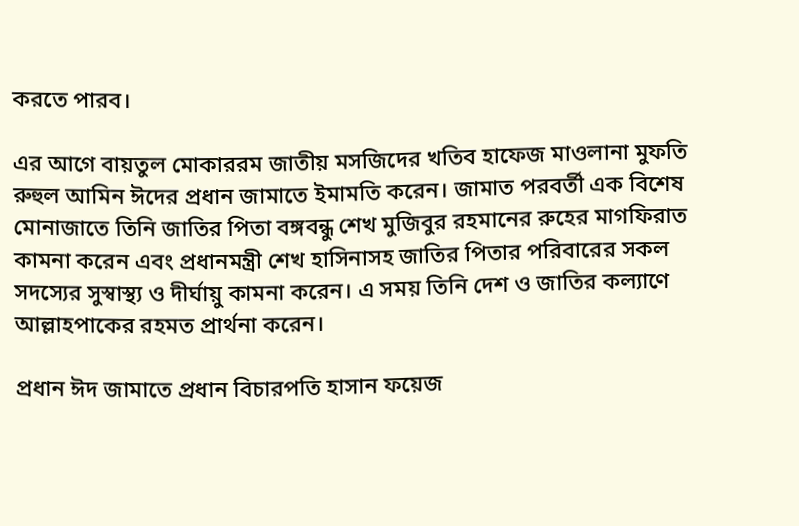করতে পারব।

এর আগে বায়তুল মোকাররম জাতীয় মসজিদের খতিব হাফেজ মাওলানা মুফতি রুহুল আমিন ঈদের প্রধান জামাতে ইমামতি করেন। জামাত পরবর্তী এক বিশেষ মোনাজাতে তিনি জাতির পিতা বঙ্গবন্ধু শেখ মুজিবুর রহমানের রুহের মাগফিরাত কামনা করেন এবং প্রধানমন্ত্রী শেখ হাসিনাসহ জাতির পিতার পরিবারের সকল সদস্যের সুস্বাস্থ্য ও দীর্ঘায়ু কামনা করেন। এ সময় তিনি দেশ ও জাতির কল্যাণে আল্লাহপাকের রহমত প্রার্থনা করেন।

প্রধান ঈদ জামাতে প্রধান বিচারপতি হাসান ফয়েজ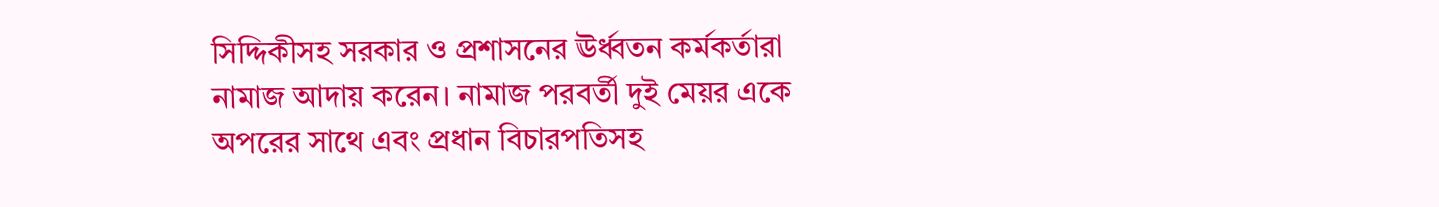সিদ্দিকীসহ সরকার ও প্রশাসনের ঊর্ধ্বতন কর্মকর্তারা নামাজ আদায় করেন। নামাজ পরবর্তী দুই মেয়র একে অপরের সাথে এবং প্রধান বিচারপতিসহ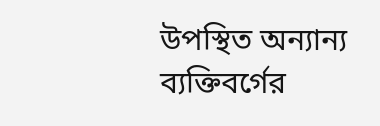উপস্থিত অন্যান্য ব্যক্তিবর্গের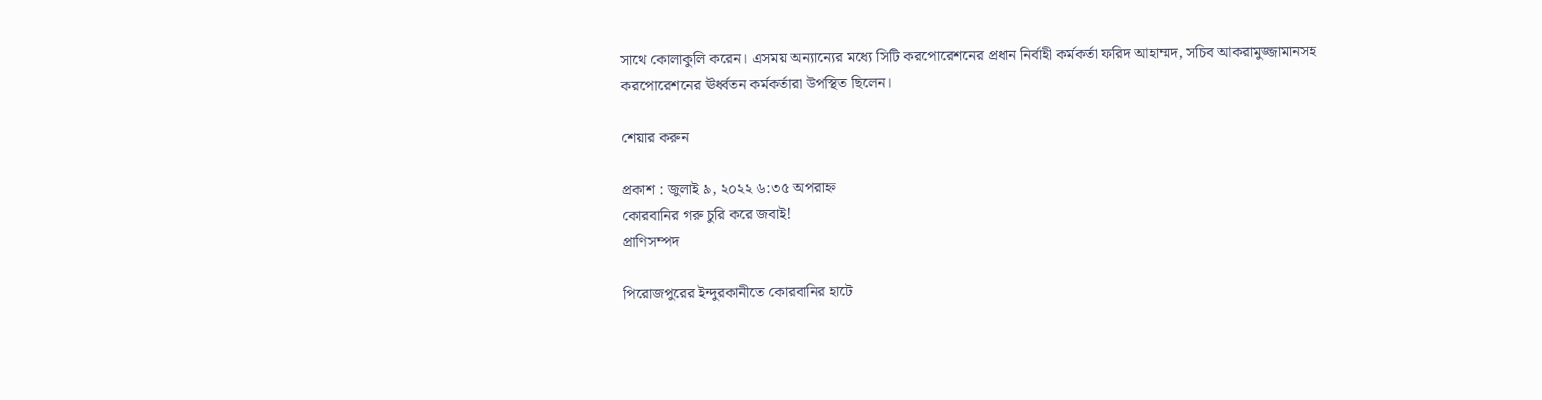সাথে কোলাকুলি করেন। এসময় অন্যান্যের মধ্যে সিটি করপোরেশনের প্রধান নির্বাহী কর্মকর্তা ফরিদ আহাম্মদ, সচিব আকরামুজ্জামানসহ করপোরেশনের ঊর্ধ্বতন কর্মকর্তারা উপস্থিত ছিলেন।

শেয়ার করুন

প্রকাশ : জুলাই ৯, ২০২২ ৬:৩৫ অপরাহ্ন
কোরবানির গরু চুরি করে জবাই!
প্রাণিসম্পদ

পিরোজপুরের ইন্দুরকানীতে কোরবানির হাটে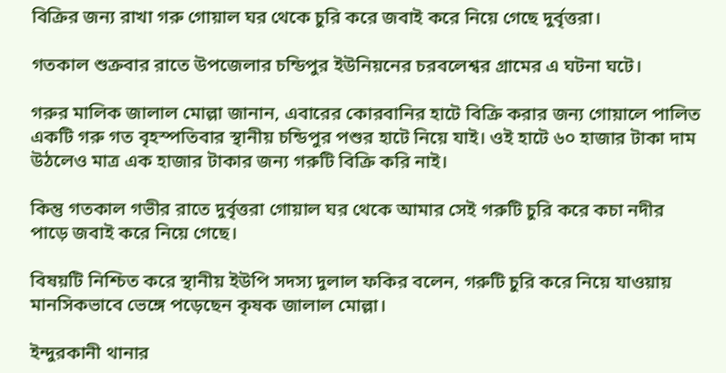বিক্রির জন্য রাখা গরু গোয়াল ঘর থেকে চুরি করে জবাই করে নিয়ে গেছে দুর্বৃত্তরা।

গতকাল শুক্রবার রাতে উপজেলার চন্ডিপুর ইউনিয়নের চরবলেশ্বর গ্রামের এ ঘটনা ঘটে।

গরুর মালিক জালাল মোল্লা জানান, এবারের কোরবানির হাটে বিক্রি করার জন্য গোয়ালে পালিত একটি গরু গত বৃহস্পতিবার স্থানীয় চন্ডিপুর পশুর হাটে নিয়ে যাই। ওই হাটে ৬০ হাজার টাকা দাম উঠলেও মাত্র এক হাজার টাকার জন্য গরুটি বিক্রি করি নাই।

কিন্তু গতকাল গভীর রাতে দুর্বৃত্তরা গোয়াল ঘর থেকে আমার সেই গরুটি চুরি করে কচা নদীর পাড়ে জবাই করে নিয়ে গেছে।

বিষয়টি নিশ্চিত করে স্থানীয় ইউপি সদস্য দুলাল ফকির বলেন, গরুটি চুরি করে নিয়ে যাওয়ায় মানসিকভাবে ভেঙ্গে পড়েছেন কৃষক জালাল মোল্লা।

ইন্দুরকানী থানার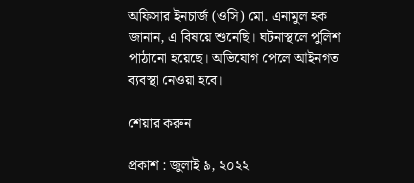অফিসার ইনচার্জ (ওসি) মো. এনামুল হক জানান, এ বিষয়ে শুনেছি। ঘটনাস্থলে পুলিশ পাঠানো হয়েছে। অভিযোগ পেলে আইনগত ব্যবস্থা নেওয়া হবে।

শেয়ার করুন

প্রকাশ : জুলাই ৯, ২০২২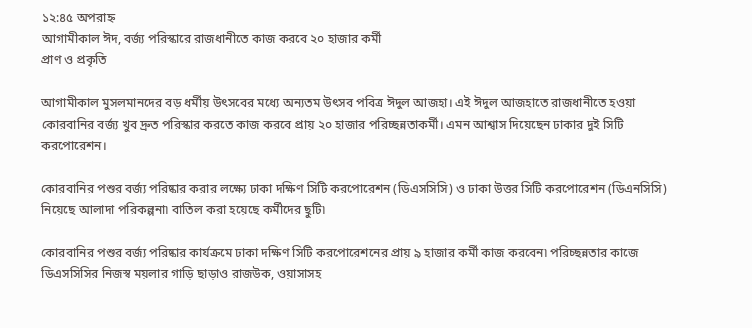১২:৪৫ অপরাহ্ন
আগামীকাল ঈদ, বর্জ্য পরিস্কারে রাজধানীতে কাজ করবে ২০ হাজার কর্মী
প্রাণ ও প্রকৃতি

আগামীকাল মুসলমানদের বড় ধর্মীয় উৎসবের মধ্যে অন্যতম উৎসব পবিত্র ঈদুল আজহা। এই ঈদুল আজহাতে রাজধানীতে হওয়া কোরবানির বর্জ্য খুব দ্রুত পরিস্কার করতে কাজ করবে প্রায় ২০ হাজার পরিচ্ছন্নতাকর্মী। এমন আশ্বাস দিয়েছেন ঢাকার দুই সিটি করপোরেশন।

কোরবানির পশুর বর্জ্য পরিষ্কার করার লক্ষ্যে ঢাকা দক্ষিণ সিটি করপোরেশন (ডিএসসিসি) ও ঢাকা উত্তর সিটি করপোরেশন (ডিএনসিসি) নিয়েছে আলাদা পরিকল্পনা৷ বাতিল করা হয়েছে কর্মীদের ছুটি৷

কোরবানির পশুর বর্জ্য পরিষ্কার কার্যক্রমে ঢাকা দক্ষিণ সিটি করপোরেশনের প্রায় ৯ হাজার কর্মী কাজ করবেন৷ পরিচ্ছন্নতার কাজে ডিএসসিসির নিজস্ব ময়লার গাড়ি ছাড়াও রাজউক, ওয়াসাসহ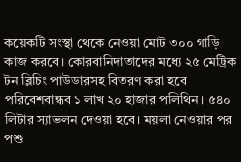কয়েকটি সংস্থা থেকে নেওয়া মোট ৩০০ গাড়ি কাজ করবে। কোরবানিদাতাদের মধ্যে ২৫ মেট্রিক টন ব্লিচিং পাউডারসহ বিতরণ করা হবে পরিবেশবান্ধব ১ লাখ ২০ হাজার পলিথিন। ৫৪০ লিটার স্যাভলন দেওয়া হবে। ময়লা নেওয়ার পর পশু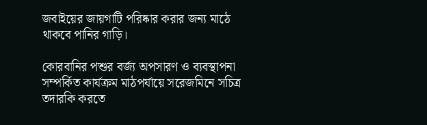জবাইয়ের জায়গাটি পরিষ্কার করার জন্য মাঠে থাকবে পানির গাড়ি।

কোরবানির পশুর বর্জ্য অপসারণ ও ব্যবস্থাপনা সম্পর্কিত কার্যক্রম মাঠপর্যায়ে সরেজমিনে সচিত্র তদারকি করতে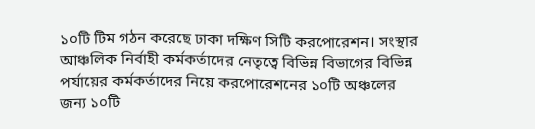১০টি টিম গঠন করেছে ঢাকা দক্ষিণ সিটি করপোরেশন। সংস্থার আঞ্চলিক নির্বাহী কর্মকর্তাদের নেতৃত্বে বিভিন্ন বিভাগের বিভিন্ন পর্যায়ের কর্মকর্তাদের নিয়ে করপোরেশনের ১০টি অঞ্চলের জন্য ১০টি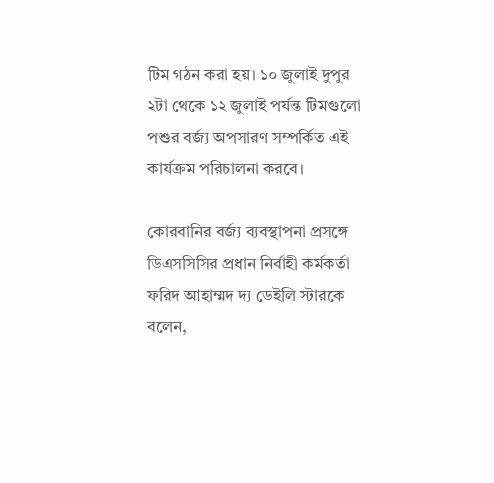টিম গঠন করা হয়। ১০ জুলাই দুপুর ২টা থেকে ১২ জুলাই পর্যন্ত টিমগুলো পশুর বর্জ্য অপসারণ সম্পর্কিত এই কার্যক্রম পরিচালনা করবে।

কোরবানির বর্জ্য ব্যবস্থাপনা প্রসঙ্গে ডিএসসিসির প্রধান নির্বাহী কর্মকর্তা ফরিদ আহাম্মদ দ্য ডেইলি স্টারকে বলেন,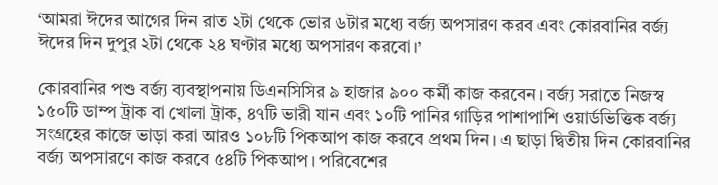‘আমরা ঈদের আগের দিন রাত ২টা থেকে ভোর ৬টার মধ্যে বর্জ্য অপসারণ করব এবং কোরবানির বর্জ্য ঈদের দিন দুপুর ২টা থেকে ২৪ ঘণ্টার মধ্যে অপসারণ করবো।’

কোরবানির পশু বর্জ্য ব্যবস্থাপনায় ডিএনসিসির ৯ হাজার ৯০০ কর্মী কাজ করবেন। বর্জ্য সরাতে নিজস্ব ১৫০টি ডাম্প ট্রাক বা খোলা ট্রাক, ৪৭টি ভারী যান এবং ১০টি পানির গাড়ির পাশাপাশি ওয়ার্ডভিত্তিক বর্জ্য সংগ্রহের কাজে ভাড়া করা আরও ১০৮টি পিকআপ কাজ করবে প্রথম দিন। এ ছাড়া দ্বিতীয় দিন কোরবানির বর্জ্য অপসারণে কাজ করবে ৫৪টি পিকআপ। পরিবেশের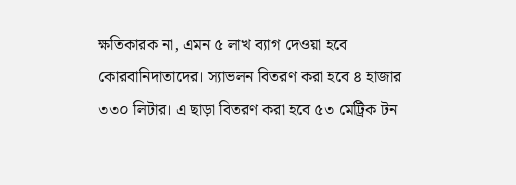ক্ষতিকারক না, এমন ৫ লাখ ব্যাগ দেওয়া হবে কোরবানিদাতাদের। স্যাভলন বিতরণ করা হবে ৪ হাজার ৩৩০ লিটার। এ ছাড়া বিতরণ করা হবে ৫৩ মেট্রিক টন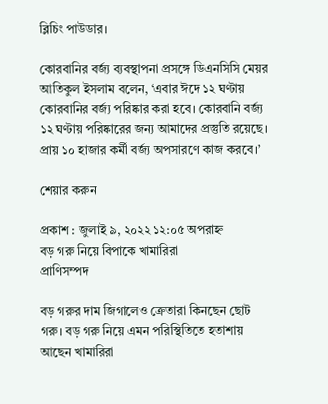ব্লিচিং পাউডার।

কোরবানির বর্জ্য ব্যবস্থাপনা প্রসঙ্গে ডিএনসিসি মেয়র আতিকুল ইসলাম বলেন, ‘এবার ঈদে ১২ ঘণ্টায় কোরবানির বর্জ্য পরিষ্কার করা হবে। কোরবানি বর্জ্য ১২ ঘণ্টায় পরিষ্কারের জন্য আমাদের প্রস্তুতি রয়েছে। প্রায় ১০ হাজার কর্মী বর্জ্য অপসারণে কাজ করবে।’

শেয়ার করুন

প্রকাশ : জুলাই ৯, ২০২২ ১২:০৫ অপরাহ্ন
বড় গরু নিয়ে বিপাকে খামারিরা
প্রাণিসম্পদ

বড় গরুর দাম জিগালেও ক্রেতারা কিনছেন ছোট গরু। বড় গরু নিয়ে এমন পরিস্থিতিতে হতাশায় আছেন খামারিরা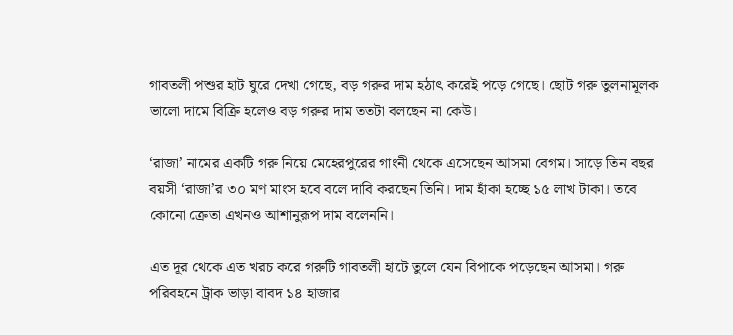গাবতলী পশুর হাট ঘুরে দেখা গেছে, বড় গরুর দাম হঠাৎ করেই পড়ে গেছে। ছোট গরু তুলনামূলক ভালো দামে বিক্রি হলেও বড় গরুর দাম ততটা বলছেন না কেউ।

‘রাজা’ নামের একটি গরু নিয়ে মেহেরপুরের গাংনী থেকে এসেছেন আসমা বেগম। সাড়ে তিন বছর বয়সী ‘রাজা’র ৩০ মণ মাংস হবে বলে দাবি করছেন তিনি। দাম হাঁকা হচ্ছে ১৫ লাখ টাকা। তবে কোনো ক্রেতা এখনও আশানুরূপ দাম বলেননি।

এত দূর থেকে এত খরচ করে গরুটি গাবতলী হাটে তুলে যেন বিপাকে পড়েছেন আসমা। গরু পরিবহনে ট্রাক ভাড়া বাবদ ১৪ হাজার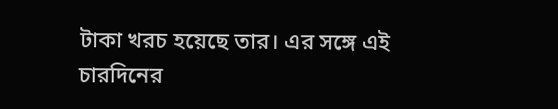টাকা খরচ হয়েছে তার। এর সঙ্গে এই চারদিনের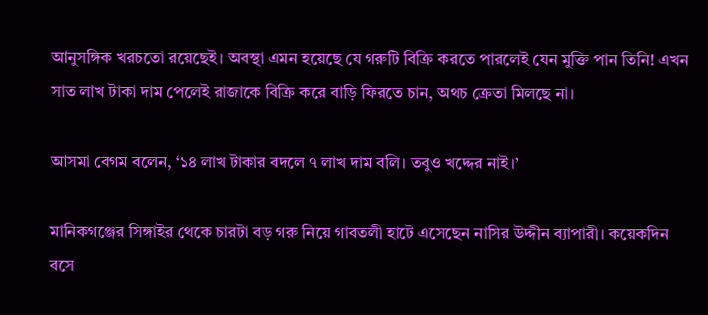আনুসঙ্গিক খরচতো রয়েছেই। অবস্থা এমন হয়েছে যে গরুটি বিক্রি করতে পারলেই যেন মুক্তি পান তিনি! এখন সাত লাখ টাকা দাম পেলেই রাজাকে বিক্রি করে বাড়ি ফিরতে চান, অথচ ক্রেতা মিলছে না।

আসমা বেগম বলেন, ‘১৪ লাখ টাকার বদলে ৭ লাখ দাম বলি। তবুও খদ্দের নাই।’

মানিকগঞ্জের সিঙ্গাইর থেকে চারটা বড় গরু নিয়ে গাবতলী হাটে এসেছেন নাসির উদ্দীন ব্যাপারী। কয়েকদিন বসে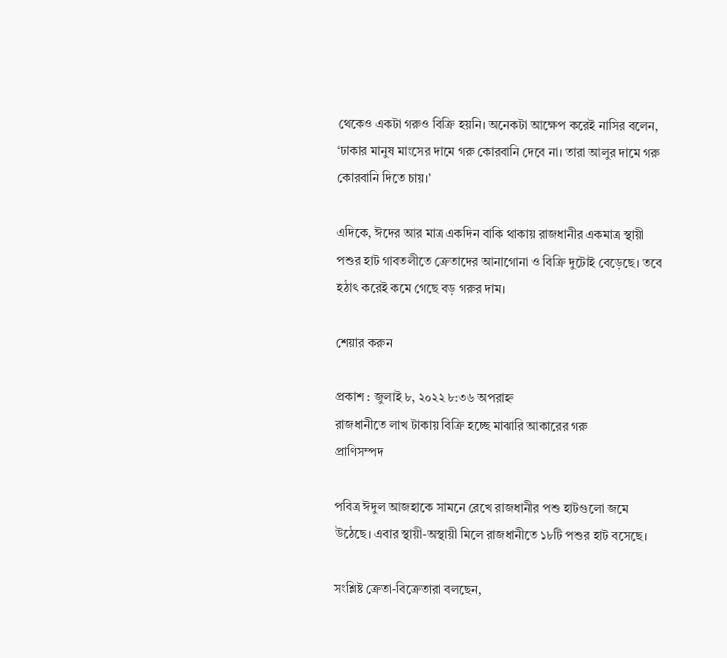থেকেও একটা গরুও বিক্রি হয়নি। অনেকটা আক্ষেপ করেই নাসির বলেন, ‘ঢাকার মানুষ মাংসের দামে গরু কোরবানি দেবে না। তারা আলুর দামে গরু কোরবানি দিতে চায়।’

এদিকে, ঈদের আর মাত্র একদিন বাকি থাকায় রাজধানীর একমাত্র স্থায়ী পশুর হাট গাবতলীতে ক্রেতাদের আনাগোনা ও বিক্রি দুটোই বেড়েছে। তবে হঠাৎ করেই কমে গেছে বড় গরুর দাম।

শেয়ার করুন

প্রকাশ : জুলাই ৮, ২০২২ ৮:৩৬ অপরাহ্ন
রাজধানীতে লাখ টাকায় বিক্রি হচ্ছে মাঝারি আকারের গরু
প্রাণিসম্পদ

পবিত্র ঈদুল আজহাকে সামনে রেখে রাজধানীর পশু হাটগুলো জমে উঠেছে। এবার স্থায়ী-অস্থায়ী মিলে রাজধানীতে ১৮টি পশুর হাট বসেছে।

সংশ্লিষ্ট ক্রেতা-বিক্রেতারা বলছেন,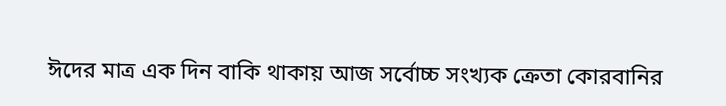ঈদের মাত্র এক দিন বাকি থাকায় আজ সর্বোচ্চ সংখ্যক ক্রেতা কোরবানির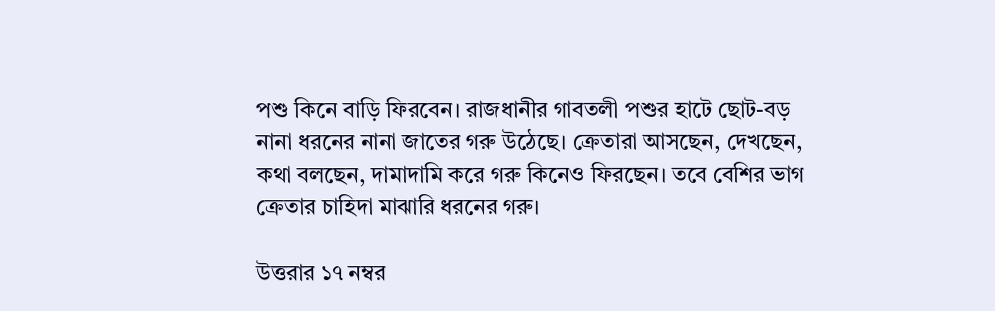পশু কিনে বাড়ি ফিরবেন। রাজধানীর গাবতলী পশুর হাটে ছোট-বড় নানা ধরনের নানা জাতের গরু উঠেছে। ক্রেতারা আসছেন, দেখছেন, কথা বলছেন, দামাদামি করে গরু কিনেও ফিরছেন। তবে বেশির ভাগ ক্রেতার চাহিদা মাঝারি ধরনের গরু।

উত্তরার ১৭ নম্বর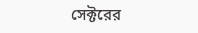সেক্টরের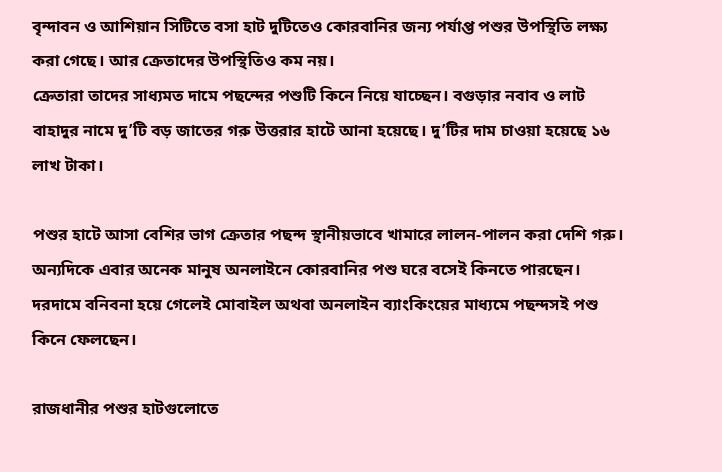বৃন্দাবন ও আশিয়ান সিটিতে বসা হাট দুটিতেও কোরবানির জন্য পর্যাপ্ত পশুর উপস্থিতি লক্ষ্য করা গেছে। আর ক্রেতাদের উপস্থিতিও কম নয়।
ক্রেতারা তাদের সাধ্যমত দামে পছন্দের পশুটি কিনে নিয়ে যাচ্ছেন। বগুড়ার নবাব ও লাট বাহাদুর নামে দু’টি বড় জাতের গরু উত্তরার হাটে আনা হয়েছে। দু’টির দাম চাওয়া হয়েছে ১৬ লাখ টাকা।

পশুর হাটে আসা বেশির ভাগ ক্রেতার পছন্দ স্থানীয়ভাবে খামারে লালন-পালন করা দেশি গরু। অন্যদিকে এবার অনেক মানুষ অনলাইনে কোরবানির পশু ঘরে বসেই কিনতে পারছেন। দরদামে বনিবনা হয়ে গেলেই মোবাইল অথবা অনলাইন ব্যাংকিংয়ের মাধ্যমে পছন্দসই পশু কিনে ফেলছেন।

রাজধানীর পশুর হাটগুলোতে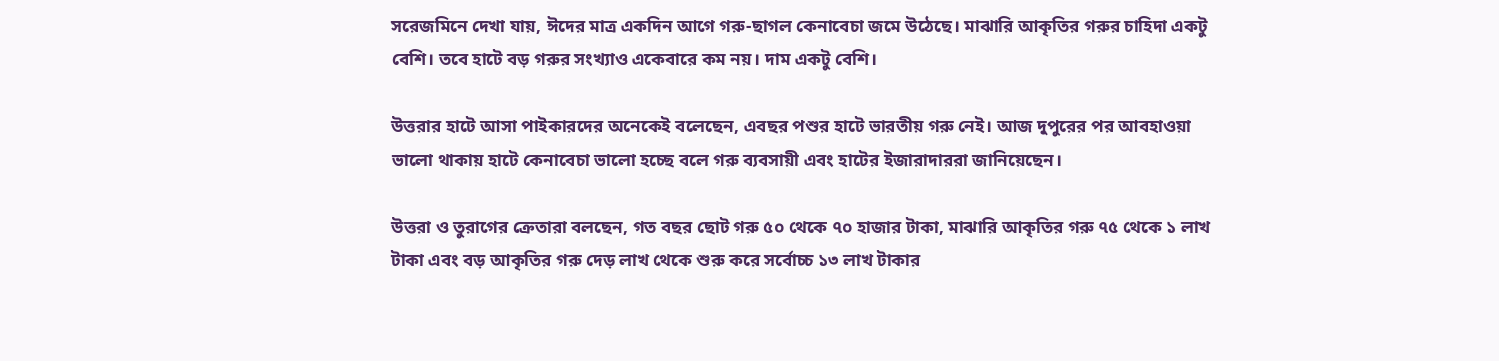সরেজমিনে দেখা যায়, ঈদের মাত্র একদিন আগে গরু-ছাগল কেনাবেচা জমে উঠেছে। মাঝারি আকৃতির গরুর চাহিদা একটু বেশি। তবে হাটে বড় গরুর সংখ্যাও একেবারে কম নয়। দাম একটু বেশি।

উত্তরার হাটে আসা পাইকারদের অনেকেই বলেছেন, এবছর পশুর হাটে ভারতীয় গরু নেই। আজ দুপুরের পর আবহাওয়া ভালো থাকায় হাটে কেনাবেচা ভালো হচ্ছে বলে গরু ব্যবসায়ী এবং হাটের ইজারাদাররা জানিয়েছেন।

উত্তরা ও তুরাগের ক্রেতারা বলছেন, গত বছর ছোট গরু ৫০ থেকে ৭০ হাজার টাকা, মাঝারি আকৃতির গরু ৭৫ থেকে ১ লাখ টাকা এবং বড় আকৃতির গরু দেড় লাখ থেকে শুরু করে সর্বোচ্চ ১৩ লাখ টাকার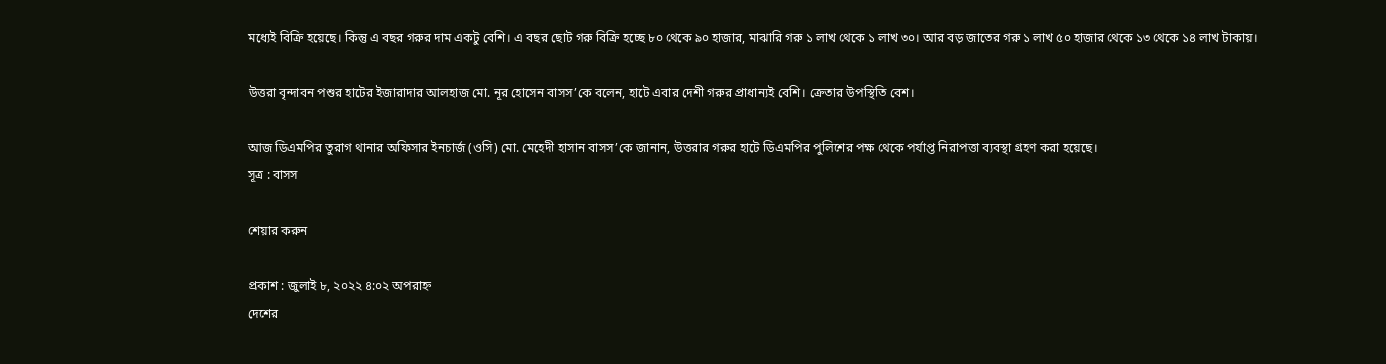মধ্যেই বিক্রি হয়েছে। কিন্তু এ বছর গরুর দাম একটু বেশি। এ বছর ছোট গরু বিক্রি হচ্ছে ৮০ থেকে ৯০ হাজার, মাঝারি গরু ১ লাখ থেকে ১ লাখ ৩০। আর বড় জাতের গরু ১ লাখ ৫০ হাজার থেকে ১৩ থেকে ১৪ লাখ টাকায়।

উত্তরা বৃন্দাবন পশুর হাটের ইজারাদার আলহাজ মো. নূর হোসেন বাসস’কে বলেন, হাটে এবার দেশী গরুর প্রাধান্যই বেশি। ক্রেতার উপস্থিতি বেশ।

আজ ডিএমপির তুরাগ থানার অফিসার ইনচার্জ (ওসি) মো. মেহেদী হাসান বাসস’কে জানান, উত্তরার গরুর হাটে ডিএমপির পুলিশের পক্ষ থেকে পর্যাপ্ত নিরাপত্তা ব্যবস্থা গ্রহণ করা হয়েছে।
সূত্র : বাসস

শেয়ার করুন

প্রকাশ : জুলাই ৮, ২০২২ ৪:০২ অপরাহ্ন
দেশের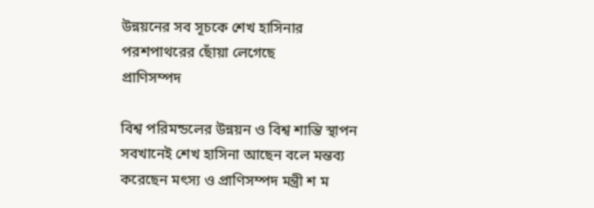উন্নয়নের সব সূচকে শেখ হাসিনার পরশপাথরের ছোঁয়া লেগেছে
প্রাণিসম্পদ

বিশ্ব পরিমন্ডলের উন্নয়ন ও বিশ্ব শান্তি স্থাপন সবখানেই শেখ হাসিনা আছেন বলে মন্তব্য করেছেন মৎস্য ও প্রাণিসম্পদ মন্ত্রী শ ম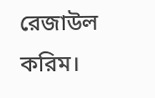রেজাউল করিম।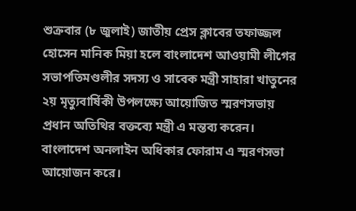শুক্রবার (৮ জুলাই) জাতীয় প্রেস ক্লাবের তফাজ্জল হোসেন মানিক মিয়া হলে বাংলাদেশ আওয়ামী লীগের সভাপতিমণ্ডলীর সদস্য ও সাবেক মন্ত্রী সাহারা খাতুনের ২য় মৃত্যুবার্ষিকী উপলক্ষ্যে আয়োজিত স্মরণসভায় প্রধান অতিথির বক্তব্যে মন্ত্রী এ মন্তব্য করেন। বাংলাদেশ অনলাইন অধিকার ফোরাম এ স্মরণসভা আয়োজন করে।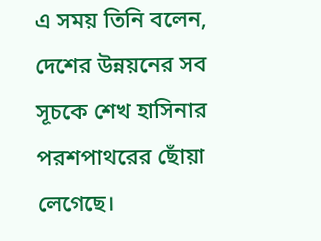এ সময় তিনি বলেন, দেশের উন্নয়নের সব সূচকে শেখ হাসিনার পরশপাথরের ছোঁয়া লেগেছে।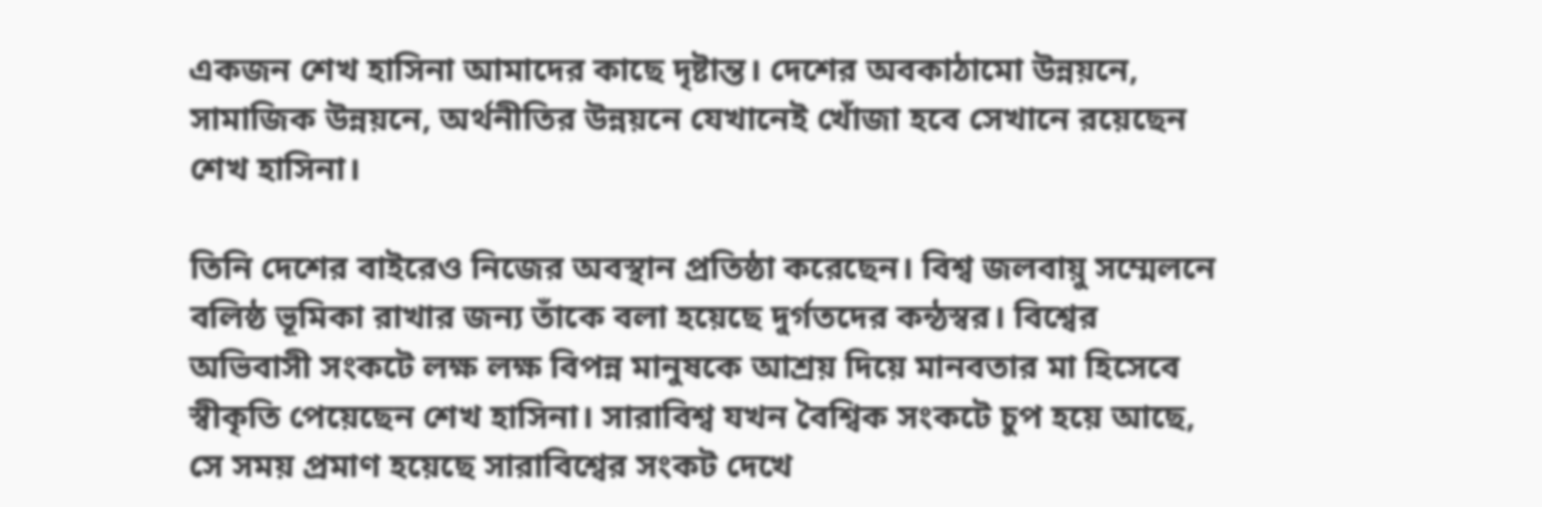একজন শেখ হাসিনা আমাদের কাছে দৃষ্টান্ত। দেশের অবকাঠামো উন্নয়নে, সামাজিক উন্নয়নে, অর্থনীতির উন্নয়নে যেখানেই খোঁজা হবে সেখানে রয়েছেন শেখ হাসিনা।

তিনি দেশের বাইরেও নিজের অবস্থান প্রতিষ্ঠা করেছেন। বিশ্ব জলবায়ু সম্মেলনে বলিষ্ঠ ভূমিকা রাখার জন্য তাঁকে বলা হয়েছে দুর্গতদের কন্ঠস্বর। বিশ্বের অভিবাসী সংকটে লক্ষ লক্ষ বিপন্ন মানুষকে আশ্রয় দিয়ে মানবতার মা হিসেবে স্বীকৃতি পেয়েছেন শেখ হাসিনা। সারাবিশ্ব যখন বৈশ্বিক সংকটে চুপ হয়ে আছে, সে সময় প্রমাণ হয়েছে সারাবিশ্বের সংকট দেখে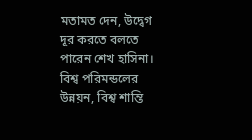মতামত দেন, উদ্বেগ দূর করতে বলতে পারেন শেখ হাসিনা। বিশ্ব পরিমন্ডলের উন্নয়ন, বিশ্ব শান্তি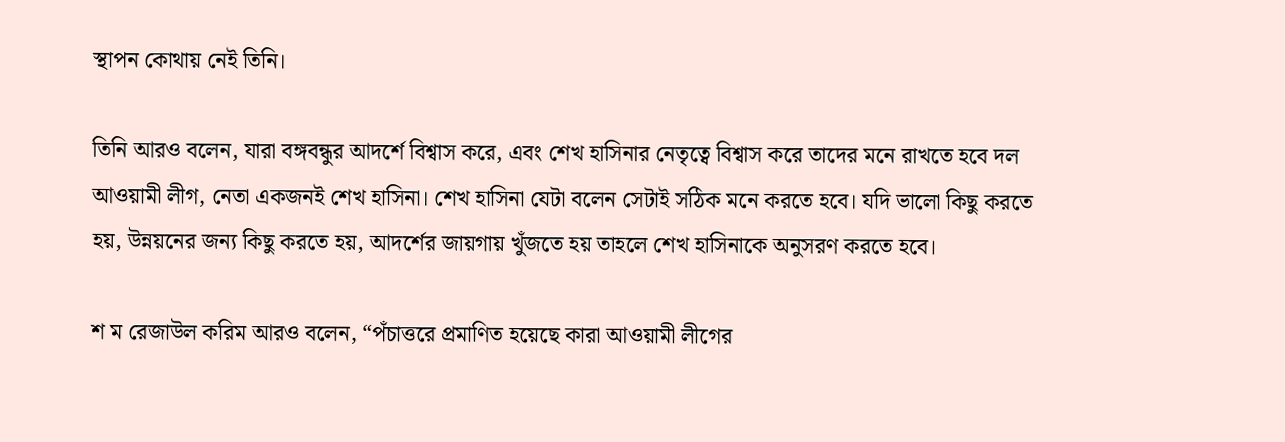স্থাপন কোথায় নেই তিনি।

তিনি আরও বলেন, যারা বঙ্গবন্ধুর আদর্শে বিশ্বাস করে, এবং শেখ হাসিনার নেতৃত্বে বিশ্বাস করে তাদের মনে রাখতে হবে দল আওয়ামী লীগ, নেতা একজনই শেখ হাসিনা। শেখ হাসিনা যেটা বলেন সেটাই সঠিক মনে করতে হবে। যদি ভালো কিছু করতে হয়, উন্নয়নের জন্য কিছু করতে হয়, আদর্শের জায়গায় খুঁজতে হয় তাহলে শেখ হাসিনাকে অনুসরণ করতে হবে।

শ ম রেজাউল করিম আরও বলেন, “পঁচাত্তরে প্রমাণিত হয়েছে কারা আওয়ামী লীগের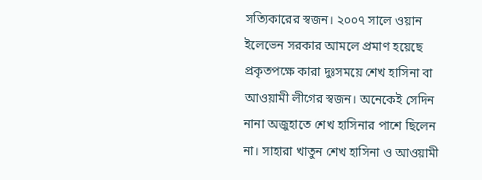সত্যিকারের স্বজন। ২০০৭ সালে ওয়ান ইলেভেন সরকার আমলে প্রমাণ হয়েছে প্রকৃতপক্ষে কারা দুঃসময়ে শেখ হাসিনা বা আওয়ামী লীগের স্বজন। অনেকেই সেদিন নানা অজুহাতে শেখ হাসিনার পাশে ছিলেন না। সাহারা খাতুন শেখ হাসিনা ও আওয়ামী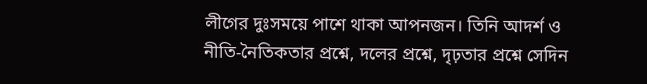লীগের দুঃসময়ে পাশে থাকা আপনজন। তিনি আদর্শ ও নীতি-নৈতিকতার প্রশ্নে, দলের প্রশ্নে, দৃঢ়তার প্রশ্নে সেদিন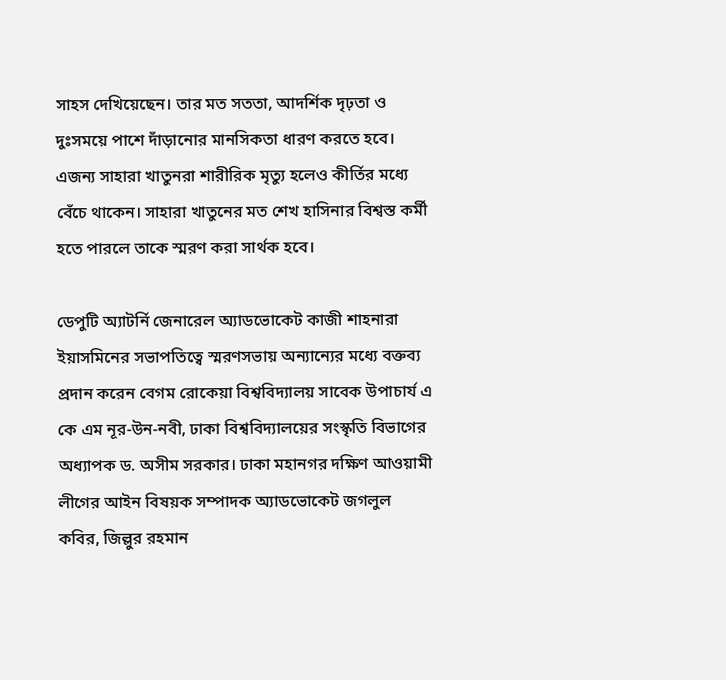সাহস দেখিয়েছেন। তার মত সততা, আদর্শিক দৃঢ়তা ও দুঃসময়ে পাশে দাঁড়ানোর মানসিকতা ধারণ করতে হবে। এজন্য সাহারা খাতুনরা শারীরিক মৃত্যু হলেও কীর্তির মধ্যে বেঁচে থাকেন। সাহারা খাতুনের মত শেখ হাসিনার বিশ্বস্ত কর্মী হতে পারলে তাকে স্মরণ করা সার্থক হবে।

ডেপুটি অ্যাটর্নি জেনারেল অ্যাডভোকেট কাজী শাহনারা ইয়াসমিনের সভাপতিত্বে স্মরণসভায় অন্যান্যের মধ্যে বক্তব্য প্রদান করেন বেগম রোকেয়া বিশ্ববিদ্যালয় সাবেক উপাচার্য এ কে এম নূর-উন-নবী, ঢাকা বিশ্ববিদ্যালয়ের সংস্কৃতি বিভাগের অধ্যাপক ড. অসীম সরকার। ঢাকা মহানগর দক্ষিণ আওয়ামী লীগের আইন বিষয়ক সম্পাদক অ্যাডভোকেট জগলুল কবির, জিল্লুর রহমান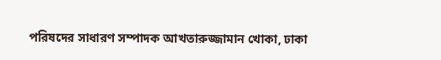পরিষদের সাধারণ সম্পাদক আখতারুজ্জামান খোকা, ঢাকা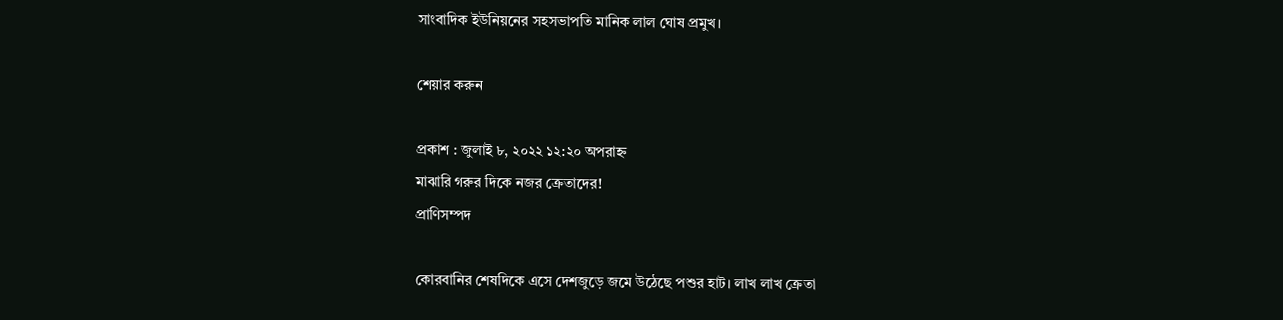সাংবাদিক ইউনিয়নের সহসভাপতি মানিক লাল ঘোষ প্রমুখ।

শেয়ার করুন

প্রকাশ : জুলাই ৮, ২০২২ ১২:২০ অপরাহ্ন
মাঝারি গরুর দিকে নজর ক্রেতাদের!
প্রাণিসম্পদ

কোরবানির শেষদিকে এসে দেশজুড়ে জমে উঠেছে পশুর হাট। লাখ লাখ ক্রেতা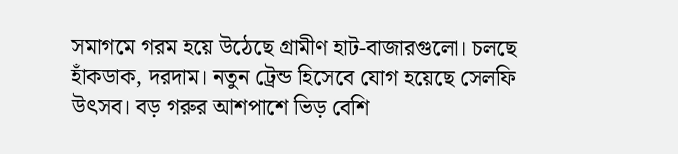সমাগমে গরম হয়ে উঠেছে গ্রামীণ হাট-বাজারগুলো। চলছে হাঁকডাক, দরদাম। নতুন ট্রেন্ড হিসেবে যোগ হয়েছে সেলফি উৎসব। বড় গরুর আশপাশে ভিড় বেশি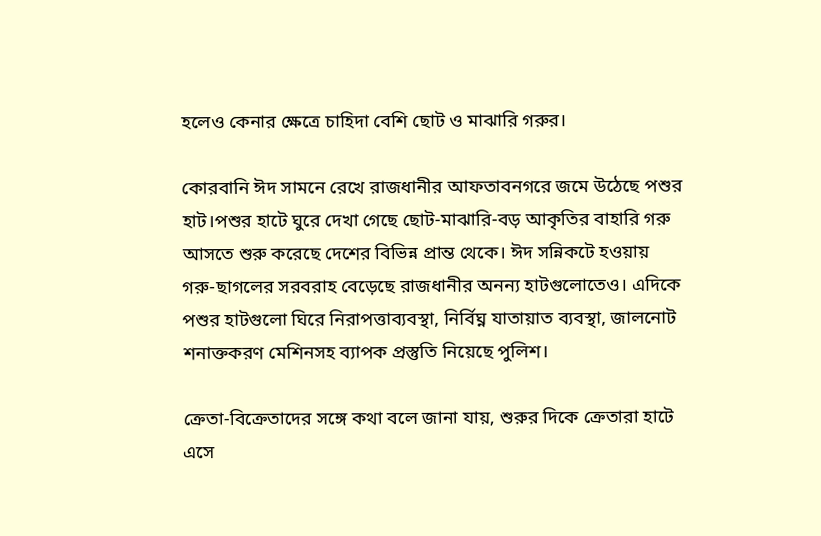হলেও কেনার ক্ষেত্রে চাহিদা বেশি ছোট ও মাঝারি গরুর।

কোরবানি ঈদ সামনে রেখে রাজধানীর আফতাবনগরে জমে উঠেছে পশুর হাট।পশুর হাটে ঘুরে দেখা গেছে ছোট-মাঝারি-বড় আকৃতির বাহারি গরু আসতে শুরু করেছে দেশের বিভিন্ন প্রান্ত থেকে। ঈদ সন্নিকটে হওয়ায় গরু-ছাগলের সরবরাহ বেড়েছে রাজধানীর অনন্য হাটগুলোতেও। এদিকে পশুর হাটগুলো ঘিরে নিরাপত্তাব্যবস্থা, নির্বিঘ্ন যাতায়াত ব্যবস্থা, জালনোট শনাক্তকরণ মেশিনসহ ব্যাপক প্রস্তুতি নিয়েছে পুলিশ।

ক্রেতা-বিক্রেতাদের সঙ্গে কথা বলে জানা যায়, শুরুর দিকে ক্রেতারা হাটে এসে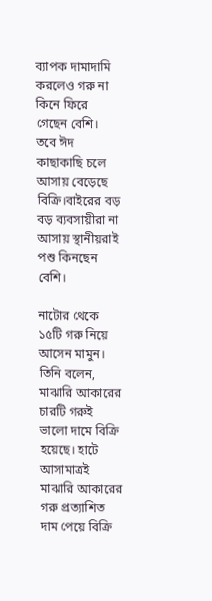ব্যাপক দামাদামি করলেও গরু না কিনে ফিরে গেছেন বেশি। তবে ঈদ কাছাকাছি চলে আসায় বেড়েছে বিক্রি।বাইরের বড় বড় ব্যবসায়ীরা না আসায় স্থানীয়রাই পশু কিনছেন বেশি।

নাটোর থেকে ১৫টি গরু নিয়ে আসেন মামুন। তিনি বলেন, মাঝারি আকারের চারটি গরুই ভালো দামে বিক্রি হয়েছে। হাটে আসামাত্রই মাঝারি আকারের গরু প্রত্যাশিত দাম পেয়ে বিক্রি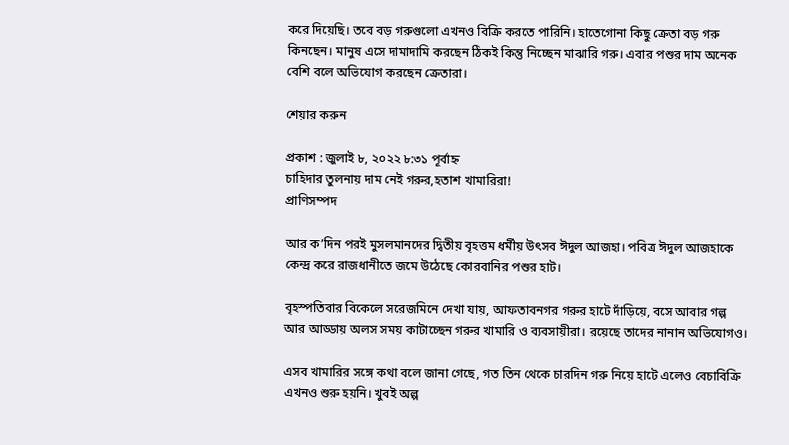করে দিয়েছি। তবে বড় গরুগুলো এখনও বিক্রি করতে পারিনি। হাতেগোনা কিছু ক্রেতা বড় গরু কিনছেন। মানুষ এসে দামাদামি করছেন ঠিকই কিন্তু নিচ্ছেন মাঝারি গরু। এবার পশুর দাম অনেক বেশি বলে অভিযোগ করছেন ক্রেতারা।

শেয়ার করুন

প্রকাশ : জুলাই ৮, ২০২২ ৮:৩১ পূর্বাহ্ন
চাহিদার তুলনায় দাম নেই গরুর,হতাশ খামারিরা!
প্রাণিসম্পদ

আর ক’দিন পরই মুসলমানদের দ্বিতীয় বৃহত্তম ধর্মীয় উৎসব ঈদুল আজহা। পবিত্র ঈদুল আজহাকে কেন্দ্র করে রাজধানীতে জমে উঠেছে কোরবানির পশুর হাট।

বৃহস্পতিবার বিকেলে সরেজমিনে দেখা যায়, আফতাবনগর গরুর হাটে দাঁড়িয়ে, বসে আবার গল্প আর আড্ডায় অলস সময় কাটাচ্ছেন গরুর খামারি ও ব্যবসায়ীরা। রয়েছে তাদের নানান অভিযোগও।

এসব খামারির সঙ্গে কথা বলে জানা গেছে, গত তিন থেকে চারদিন গরু নিয়ে হাটে এলেও বেচাবিক্রি এখনও শুরু হয়নি। খুবই অল্প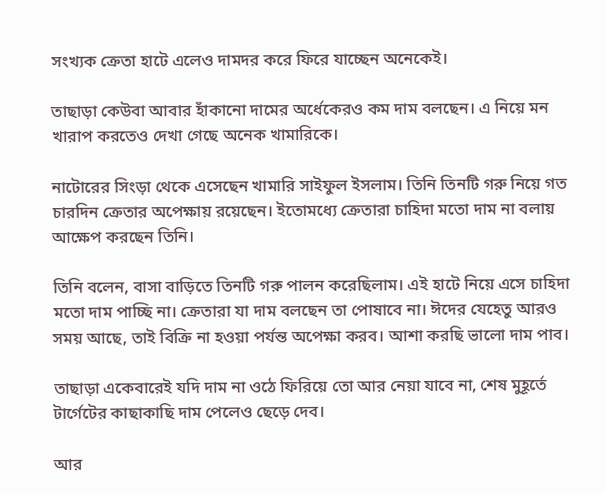সংখ্যক ক্রেতা হাটে এলেও দামদর করে ফিরে যাচ্ছেন অনেকেই।

তাছাড়া কেউবা আবার হাঁকানো দামের অর্ধেকেরও কম দাম বলছেন। এ নিয়ে মন খারাপ করতেও দেখা গেছে অনেক খামারিকে।

নাটোরের সিংড়া থেকে এসেছেন খামারি সাইফুল ইসলাম। তিনি তিনটি গরু নিয়ে গত চারদিন ক্রেতার অপেক্ষায় রয়েছেন। ইতোমধ্যে ক্রেতারা চাহিদা মতো দাম না বলায় আক্ষেপ করছেন তিনি।

তিনি বলেন, বাসা বাড়িতে তিনটি গরু পালন করেছিলাম। এই হাটে নিয়ে এসে চাহিদা মতো দাম পাচ্ছি না। ক্রেতারা যা দাম বলছেন তা পোষাবে না। ঈদের যেহেতু আরও সময় আছে, তাই বিক্রি না হওয়া পর্যন্ত অপেক্ষা করব। আশা করছি ভালো দাম পাব।

তাছাড়া একেবারেই যদি দাম না ওঠে ফিরিয়ে তো আর নেয়া যাবে না, শেষ মুহূর্তে টার্গেটের কাছাকাছি দাম পেলেও ছেড়ে দেব।

আর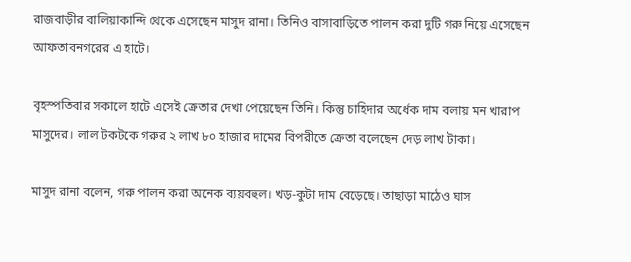রাজবাড়ীর বালিয়াকান্দি থেকে এসেছেন মাসুদ রানা। তিনিও বাসাবাড়িতে পালন করা দুটি গরু নিয়ে এসেছেন আফতাবনগরের এ হাটে।

বৃহস্পতিবার সকালে হাটে এসেই ক্রেতার দেখা পেয়েছেন তিনি। কিন্তু চাহিদার অর্ধেক দাম বলায় মন খারাপ মাসুদের। লাল টকটকে গরুর ২ লাখ ৮০ হাজার দামের বিপরীতে ক্রেতা বলেছেন দেড় লাখ টাকা।

মাসুদ রানা বলেন, গরু পালন করা অনেক ব্যয়বহুল। খড়-কুটা দাম বেড়েছে। তাছাড়া মাঠেও ঘাস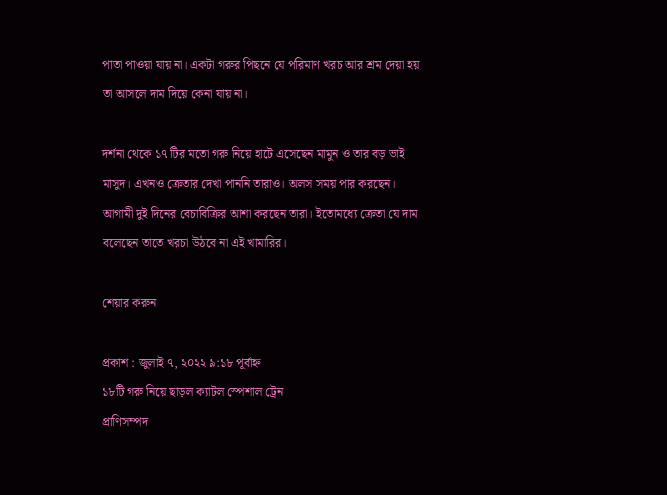পাতা পাওয়া যায় না। একটা গরুর পিছনে যে পরিমাণ খরচ আর শ্রম দেয়া হয় তা আসলে দাম দিয়ে কেনা যায় না।

দর্শনা থেকে ১৭ টির মতো গরু নিয়ে হাটে এসেছেন মামুন ও তার বড় ভাই মাসুদ। এখনও ক্রেতার দেখা পাননি তারাও। অলস সময় পার করছেন। আগামী দুই দিনের বেচাবিক্রির আশা করছেন তারা। ইতোমধ্যে ক্রেতা যে দাম বলেছেন তাতে খরচা উঠবে না এই খামারির।

শেয়ার করুন

প্রকাশ : জুলাই ৭, ২০২২ ৯:১৮ পূর্বাহ্ন
১৮টি গরু নিয়ে ছাড়ল ক্যাটল স্পেশাল ট্রেন
প্রাণিসম্পদ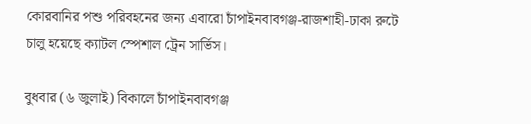কোরবানির পশু পরিবহনের জন্য এবারো চাঁপাইনবাবগঞ্জ-রাজশাহী-ঢাকা রুটে চালু হয়েছে ক্যাটল স্পেশাল ট্রেন সার্ভিস।

বুধবার (৬ জুলাই) বিকালে চাঁপাইনবাবগঞ্জ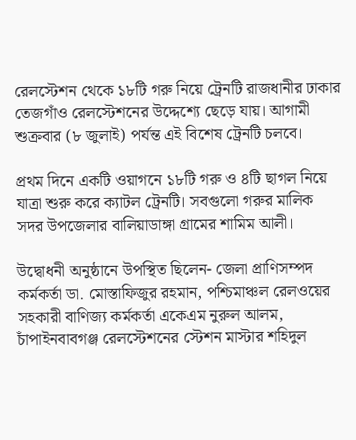রেলস্টেশন থেকে ১৮টি গরু নিয়ে ট্রেনটি রাজধানীর ঢাকার তেজগাঁও রেলস্টেশনের উদ্দেশ্যে ছেড়ে যায়। আগামী শুক্রবার (৮ জুলাই) পর্যন্ত এই বিশেষ ট্রেনটি চলবে।

প্রথম দিনে একটি ওয়াগনে ১৮টি গরু ও ৪টি ছাগল নিয়ে যাত্রা শুরু করে ক্যাটল ট্রেনটি। সবগুলো গরুর মালিক সদর উপজেলার বালিয়াডাঙ্গা গ্রামের শামিম আলী।

উদ্বোধনী অনুষ্ঠানে উপস্থিত ছিলেন- জেলা প্রাণিসম্পদ কর্মকর্তা ডা. মোস্তাফিজুর রহমান, পশ্চিমাঞ্চল রেলওয়ের সহকারী বাণিজ্য কর্মকর্তা একেএম নুরুল আলম, চাঁপাইনবাবগঞ্জ রেলস্টেশনের স্টেশন মাস্টার শহিদুল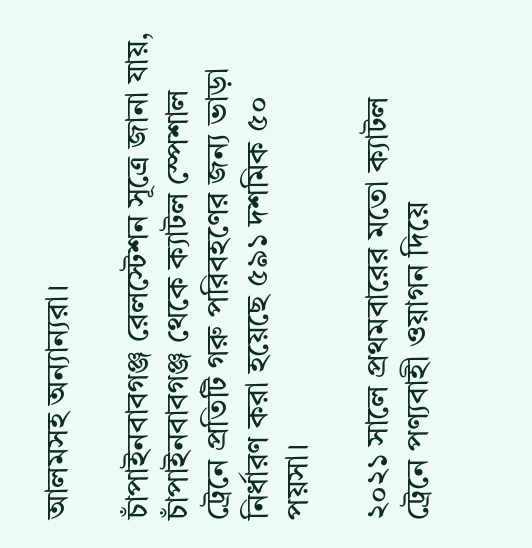আলমসহ অন্যান্যরা।

চাঁপাইনবাবগঞ্জ রেলস্টেশন সূত্রে জানা যায়, চাঁপাইনবাবগঞ্জ থেকে ক্যাটল স্পেশাল ট্রেনে প্রতিটি গরু পরিবহণের জন্য ভাড়া নির্ধারণ করা হয়েছে ৫৯১ দশমিক ৫০ পয়সা।

২০২১ সালে প্রথমবারের মতো ক্যাটল ট্রেনে পণ্যবাহী ওয়াগন দিয়ে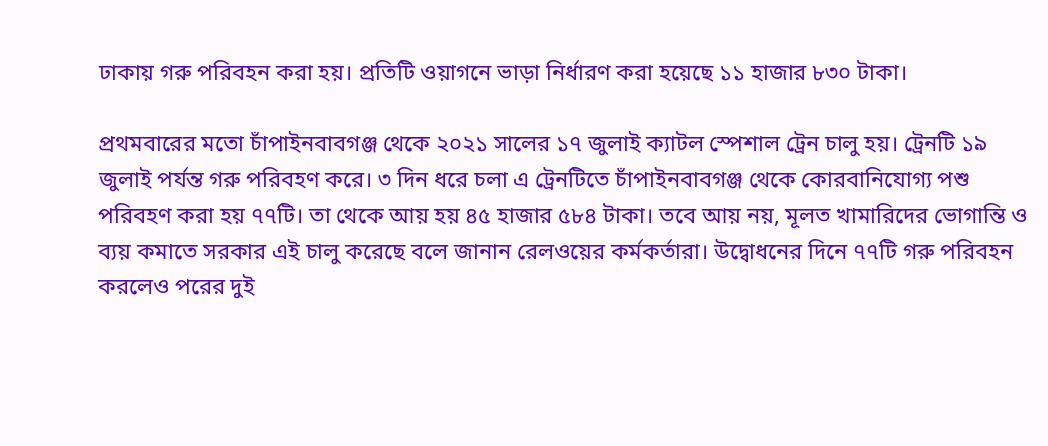ঢাকায় গরু পরিবহন করা হয়। প্রতিটি ওয়াগনে ভাড়া নির্ধারণ করা হয়েছে ১১ হাজার ৮৩০ টাকা।

প্রথমবারের মতো চাঁপাইনবাবগঞ্জ থেকে ২০২১ সালের ১৭ জুলাই ক্যাটল স্পেশাল ট্রেন চালু হয়। ট্রেনটি ১৯ জুলাই পর্যন্ত গরু পরিবহণ করে। ৩ দিন ধরে চলা এ ট্রেনটিতে চাঁপাইনবাবগঞ্জ থেকে কোরবানিযোগ্য পশু পরিবহণ করা হয় ৭৭টি। তা থেকে আয় হয় ৪৫ হাজার ৫৮৪ টাকা। তবে আয় নয়, মূলত খামারিদের ভোগান্তি ও ব্যয় কমাতে সরকার এই চালু করেছে বলে জানান রেলওয়ের কর্মকর্তারা। উদ্বোধনের দিনে ৭৭টি গরু পরিবহন করলেও পরের দুই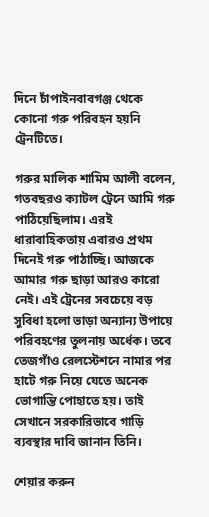দিনে চাঁপাইনবাবগঞ্জ থেকে কোনো গরু পরিবহন হয়নি ট্রেনটিতে।

গরুর মালিক শামিম আলী বলেন, গতবছরও ক্যাটল ট্রেনে আমি গরু পাঠিয়েছিলাম। এরই ধারাবাহিকতায় এবারও প্রথম দিনেই গরু পাঠাচ্ছি। আজকে আমার গরু ছাড়া আরও কারো নেই। এই ট্রেনের সবচেয়ে বড় সুবিধা হলো ভাড়া অন্যান্য উপায়ে পরিবহণের তুলনায় অর্ধেক। তবে তেজগাঁও রেলস্টেশনে নামার পর হাটে গরু নিয়ে যেতে অনেক ভোগান্তি পোহাতে হয়। তাই সেখানে সরকারিভাবে গাড়ি ব্যবস্থার দাবি জানান তিনি।

শেয়ার করুন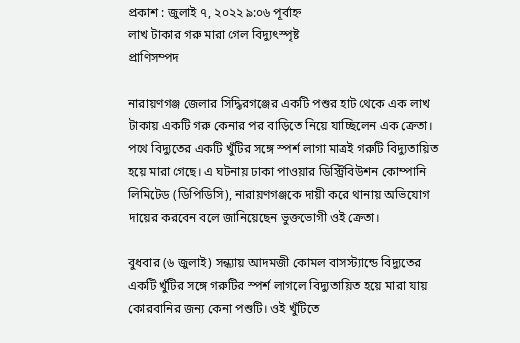প্রকাশ : জুলাই ৭, ২০২২ ৯:০৬ পূর্বাহ্ন
লাখ টাকার গরু মারা গেল বিদ্যুৎস্পৃষ্ট
প্রাণিসম্পদ

নারায়ণগঞ্জ জেলার সিদ্ধিরগঞ্জের একটি পশুর হাট থেকে এক লাখ টাকায় একটি গরু কেনার পর বাড়িতে নিয়ে যাচ্ছিলেন এক ক্রেতা। পথে বিদ্যুতের একটি খুঁটির সঙ্গে স্পর্শ লাগা মাত্রই গরুটি বিদ্যুতায়িত হয়ে মারা গেছে। এ ঘটনায় ঢাকা পাওয়ার ডিস্ট্রিবিউশন কোম্পানি লিমিটেড (ডিপিডিসি), নারায়ণগঞ্জকে দায়ী করে থানায় অভিযোগ দায়ের করবেন বলে জানিয়েছেন ভুক্তভোগী ওই ক্রেতা।

বুধবার (৬ জুলাই) সন্ধ্যায় আদমজী কোমল বাসস্ট্যান্ডে বিদ্যুতের একটি খুঁটির সঙ্গে গরুটির স্পর্শ লাগলে বিদ্যুতায়িত হয়ে মারা যায় কোরবানির জন্য কেনা পশুটি। ওই খুঁটিতে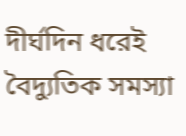দীর্ঘদিন ধরেই বৈদ্যুতিক সমস্যা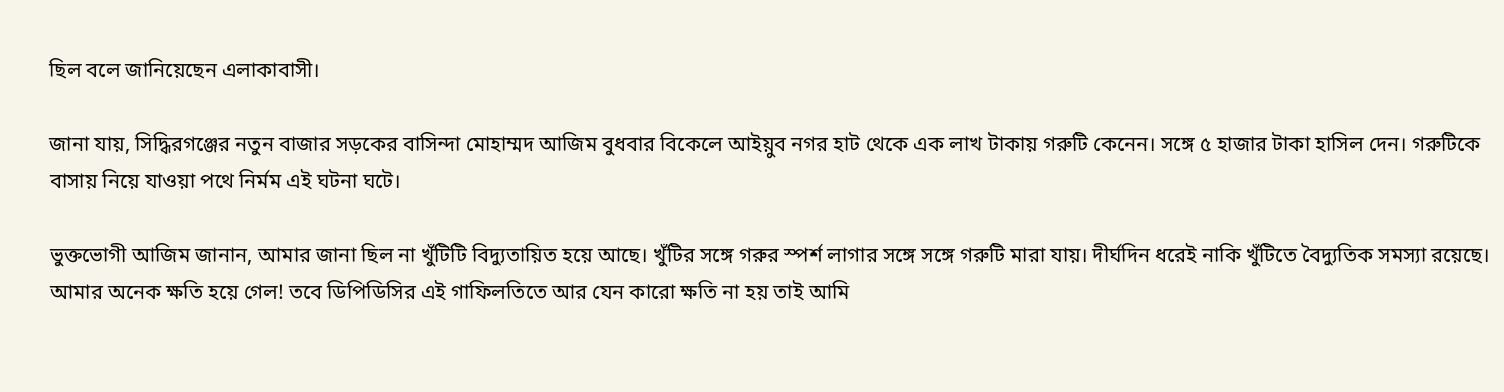ছিল বলে জানিয়েছেন এলাকাবাসী।

জানা যায়, সিদ্ধিরগঞ্জের নতুন বাজার সড়কের বাসিন্দা মোহাম্মদ আজিম বুধবার বিকেলে আইয়ুব নগর হাট থেকে এক লাখ টাকায় গরুটি কেনেন। সঙ্গে ৫ হাজার টাকা হাসিল দেন। গরুটিকে বাসায় নিয়ে যাওয়া পথে নির্মম এই ঘটনা ঘটে।

ভুক্তভোগী আজিম জানান, আমার জানা ছিল না খুঁটিটি বিদ্যুতায়িত হয়ে আছে। খুঁটির সঙ্গে গরুর স্পর্শ লাগার সঙ্গে সঙ্গে গরুটি মারা যায়। দীর্ঘদিন ধরেই নাকি খুঁটিতে বৈদ্যুতিক সমস্যা রয়েছে। আমার অনেক ক্ষতি হয়ে গেল! তবে ডিপিডিসির এই গাফিলতিতে আর যেন কারো ক্ষতি না হয় তাই আমি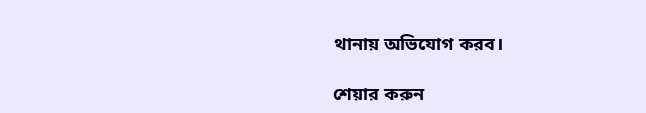থানায় অভিযোগ করব।

শেয়ার করুন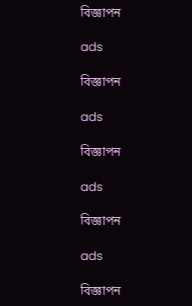বিজ্ঞাপন

ads

বিজ্ঞাপন

ads

বিজ্ঞাপন

ads

বিজ্ঞাপন

ads

বিজ্ঞাপন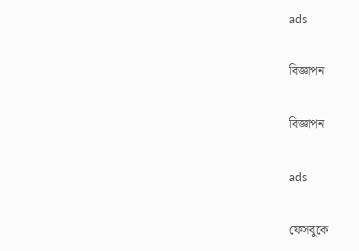ads

বিজ্ঞাপন

বিজ্ঞাপন

ads

ফেসবুকে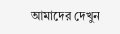আমাদের দেখুন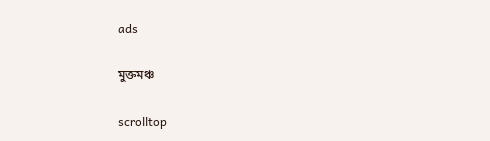ads

মুক্তমঞ্চ

scrolltop